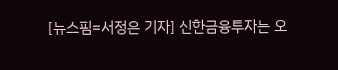[뉴스핌=서정은 기자] 신한금융투자는 오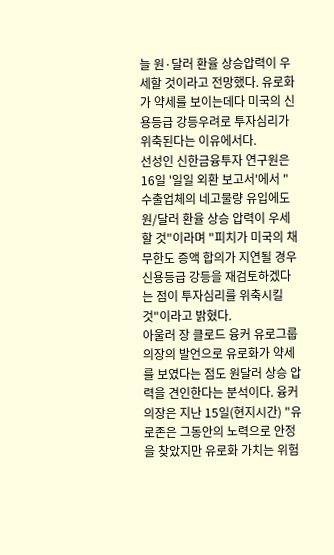늘 원·달러 환율 상승압력이 우세할 것이라고 전망했다. 유로화가 약세를 보이는데다 미국의 신용등급 강등우려로 투자심리가 위축된다는 이유에서다.
선성인 신한금융투자 연구원은 16일 '일일 외환 보고서'에서 "수출업체의 네고물량 유입에도 원/달러 환율 상승 압력이 우세할 것"이라며 "피치가 미국의 채무한도 증액 합의가 지연될 경우 신용등급 강등을 재검토하겠다는 점이 투자심리를 위축시킬 것"이라고 밝혔다.
아울러 장 클로드 융커 유로그룹 의장의 발언으로 유로화가 약세를 보였다는 점도 원달러 상승 압력을 견인한다는 분석이다. 융커 의장은 지난 15일(현지시간) "유로존은 그동안의 노력으로 안정을 찾았지만 유로화 가치는 위험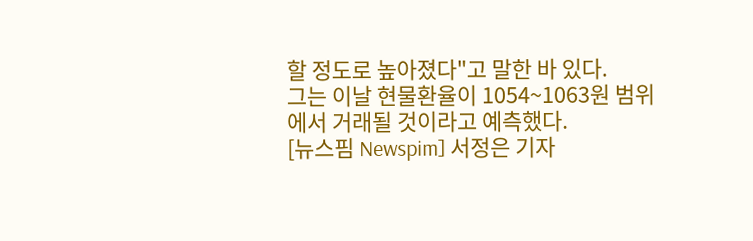할 정도로 높아졌다"고 말한 바 있다.
그는 이날 현물환율이 1054~1063원 범위에서 거래될 것이라고 예측했다.
[뉴스핌 Newspim] 서정은 기자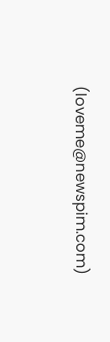(loveme@newspim.com)